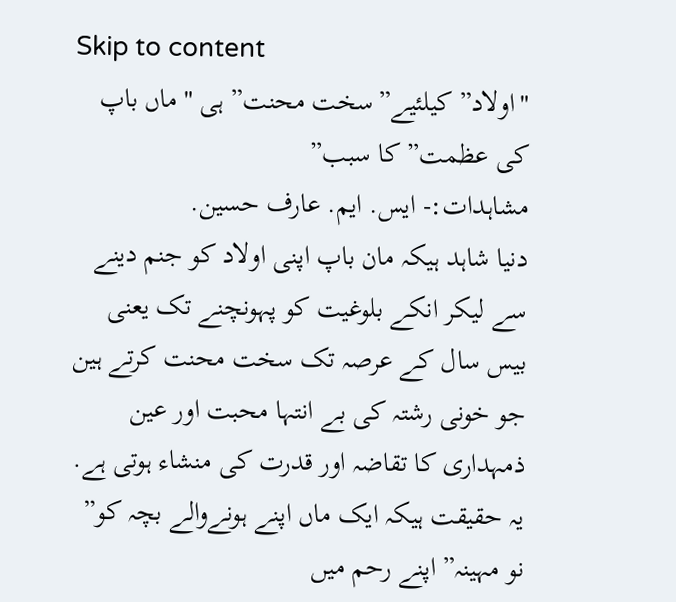Skip to content
"اولاد” کیلئیے”سخت محنت” ہی "ماں باپ کی عظمت” کا سبب”
مشاہدات:- ایس. ایم. عارف حسین.
دنیا شاہد ہیکہ مان باپ اپنی اولاد کو جنم دینے سے لیکر انکے بلوغیت کو پہونچنے تک یعنی بیس سال کے عرصہ تک سخت محنت کرتے ہین جو خونی رشتہ کی بے انتہا محبت اور عین ذمہداری کا تقاضہ اور قدرت کی منشاء ہوتی ہے.
یہ حقیقت ہیکہ ایک ماں اپنے ہونےوالے بچہ کو” نو مہینہ” اپنے رحم میں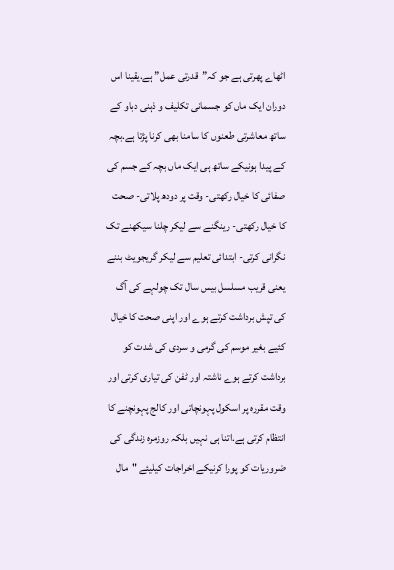اٹھاے پھرتی ہے جو کہ”قدرتی عمل” ہے.یقینا اس دوران ایک ماں کو جسمانی تکلیف و ذہنی دباو کے ساتھ معاشرتی طعنوں کا سامنا بھی کرنا پڑتا ہے.بچہ کے پیدا ہونیکے ساتھ ہی ایک ماں بچہ کے جسم کی صفائی کا خیال رکھتی- وقت پر دودھ پلاتی- صحت کا خیال رکھتی- رینگنے سے لیکر چلنا سیکھنے تک نگرانی کرتی- ابتدائی تعلیم سے لیکر گریجویٹ بننے یعنی قریب مسلسل بیس سال تک چولہے کی آگ کی تپش برداشت کرتے ہوے اور اپنی صحت کا خیال کئیے بغیر موسم کی گرمی و سردی کی شدت کو برداشت کرتے ہوے ناشتہ اور ٹفن کی تیاری کرتی اور وقت مقررہ پر اسکول پہونچاتی اور کالج پہونچنے کا انتظام کرتی ہے.اتنا ہی نہیں بلکہ روزمرہ زندگی کی ضروریات کو پورا کرنیکے اخراجات کیلیئے "مال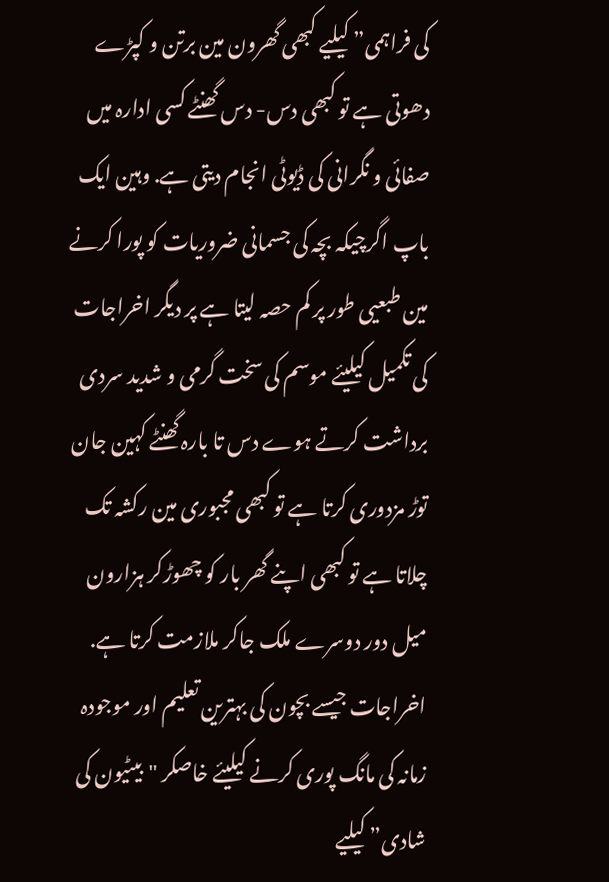کی فراہمی” کیلیے کبھی گھرون مین برتن و کپڑے دھوتی ہے تو کبھی دس- دس گھنٹے کسی ادارہ میں صفائی و نگرانی کی ڈیوٹی انجام دیتی ہے. وہین ایک باپ اگرچیکہ بچہ کی جسمانی ضروریات کو پورا کرنے مین طبعیی طور پر کم حصہ لیتا ہے پر دیگر اخراجات کی تکمیل کیلیئے موسم کی سخت گرمی و شدید سردی برداشت کرتے ہوے دس تا بارہ گھنٹے کہین جان توڑ مزدوری کرتا ہے تو کبھی مجبوری مین رکشہ تک چلاتا ہے تو کبھی اپنے گھر بار کو چھوڑکر ہزارون میل دور دوسرے ملک جاکر ملازمت کرتا ہے. اخراجات جیسے بچون کی بہترین تعلیم اور موجودہ زمانہ کی مانگ پوری کرنے کیلیئے خاصکر "بیٹیون کی شادی” کیلیے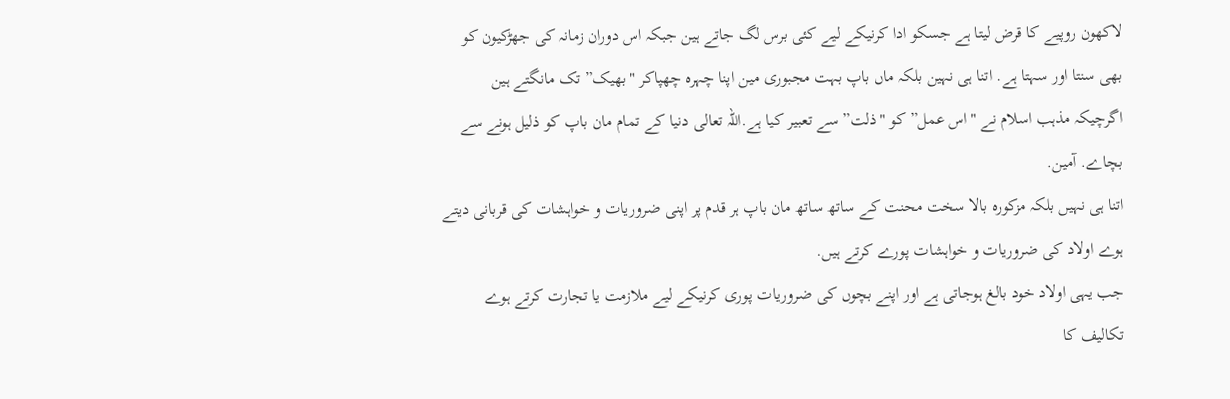لاکھون روپیے کا قرض لیتا ہے جسکو ادا کرنیکے لیے کئی برس لگ جاتے ہین جبکہ اس دوران زمانہ کی جھڑکیون کو بھی سنتا اور سہتا ہے. اتنا ہی نہین بلکہ ماں باپ بہت مجبوری مین اپنا چہرہ چھپاکر "بھیک” تک مانگتے ہین اگرچیکہ مذہب اسلام نے "اس عمل” کو "ذلت” سے تعبیر کیا ہے.اللہ تعالی دنیا کے تمام مان باپ کو ذلیل ہونے سے بچاے. آمین.
اتنا ہی نہیں بلکہ مزکورہ بالا سخت محنت کے ساتھ ساتھ مان باپ ہر قدم پر اپنی ضروریات و خواہشات کی قربانی دیتے ہوے اولاد کی ضروریات و خواہشات پورے کرتے ہیں.
جب یہی اولاد خود بالغ ہوجاتی ہے اور اپنے بچوں کی ضروریات پوری کرنیکے لیے ملازمت یا تجارت کرتے ہوے تکالیف کا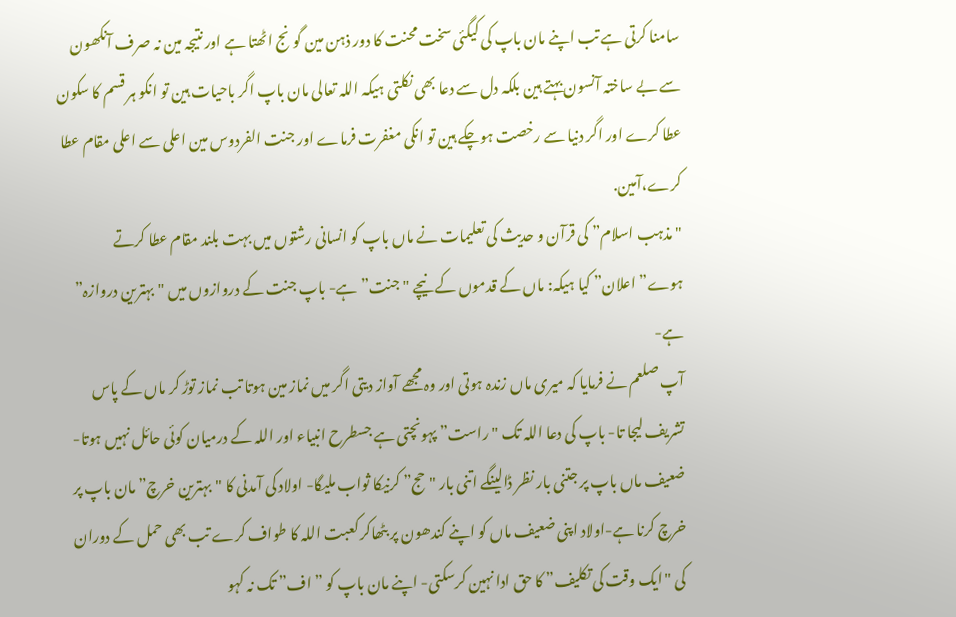سامنا کرتی ہے تب اپنے مان باپ کی کیگئی سخت محنت کا دور ذہن مین گونج اٹھتا ہے اور نتیجہ مین نہ صرف آنکھون سے بے ساختہ آنسون بہتے ہین بلکہ دل سے دعا بھی نکلتی ہیکہ اللہ تعالی مان باپ اگر باحیات ہین تو انکو ہر قسم کا سکون عطا کرے اور اگر دنیا سے رخصت ہوچکے ہین تو انکی مغفرت فرماے اور جنت الفردوس مین اعلی سے اعلی مقام عطا کرے،آمین.
"مذہب اسلام” کی قرآن و حدیث کی تعلیمات نے ماں باپ کو انسانی رشتوں میں بہت بلند مقام عطا کرتے ہوے”اعلان” کیا ہیکہ: ماں کے قدموں کے نیچے "جنت” ہے- باپ جنت کے دروازوں میں "بہترین دروازہ” ہے-
آپ صلعم نے فرمایا کہ میری ماں زندہ ہوتی اور وہ مجھے آواز دیتی اگر میں نماز مین ہوتا تب نماز توڑ کر ماں کے پاس تشریف لیجا تا- باپ کی دعا اللہ تک "راست” پہونچتی ہے جسطرح انبیاء اور اللہ کے درمیان کوئی حائل نہیں ہوتا- ضعیف ماں باپ پر جتنی بار نظر ڈالینگے اتنی بار "حج” کرنیکا ثواب ملیگا- اولاد کی آمدنی کا "بہترین خرچ” مان باپ پر خرچ کرنا ہے-اولاد اپنی ضعیف ماں کو اپنے کندھون پر بٹھاکر کعبت اللہ کا طواف کرے تب بھی حمل کے دوران کی "ایک وقت کی تکلیف” کا حق ادا نہین کرسکتی- اپنے مان باپ کو ” اف” تک نہ کہو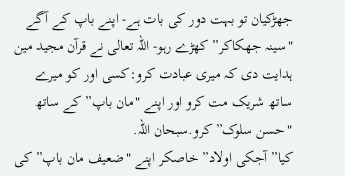جھڑکیان تو بہت دور کی بات ہے- اپنے باپ کے آگے "سینہ جھکاکر” کھڑے رہو- اللہ تعالی نے قرآن مجید مین ہدایت دی کہ میری عبادت کرو:کسی اور کو میرے ساتھ شریک مت کرو اور اپنے "مان باپ” کے ساتھ "حسن سلوک” کرو.سبحان اللہ.
کیا” آجکی اولاد” خاصکر اپنے "ضعیف مان باپ” کی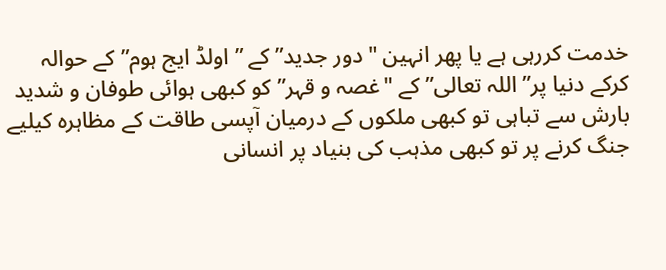خدمت کررہی ہے یا پھر انہین "دور جدید” کے ” اولڈ ایج ہوم” کے حوالہ کرکے دنیا پر” اللہ تعالی” کے "غصہ و قہر” کو کبھی ہوائی طوفان و شدید بارش سے تباہی تو کبھی ملکوں کے درمیان آپسی طاقت کے مظاہرہ کیلیے جنگ کرنے پر تو کبھی مذہب کی بنیاد پر انسانی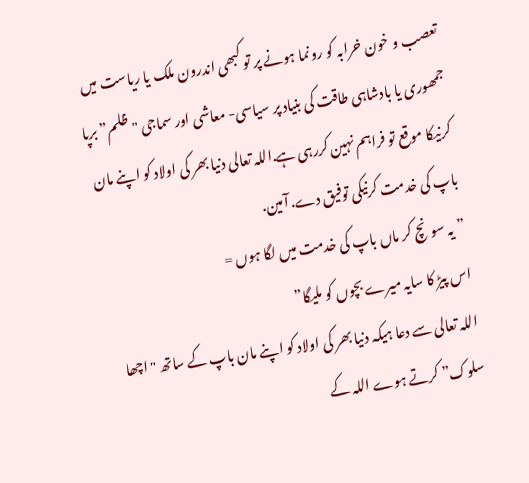تعصب و خون خرابہ کو رونما ہونے پر تو کبھی اندرون ملک یا ریاست میں جمھوری یا بادشاہی طاقت کی بنیاد پر سیاسی- معاشی اور سماجی "ظلم” برپا کرنیکا موقع تو فراہم نہین کررہی ہے.اللہ تعالی دنیا بھر کی اولاد کو اپنے مان باپ کی خدمت کرنیکی توفیق دے. آمین.
” یہ سونچ کر ماں باپ کی خدمت میں لگا ہوں =
اس پیڑ کا سایہ میرے بچوں کو ملیگا”
اللہ تعالی سے دعا ہیکہ دنیا بھر کی اولاد کو اپنے مان باپ کے ساتھ "اچھا سلوک” کرتے ہوے اللہ کے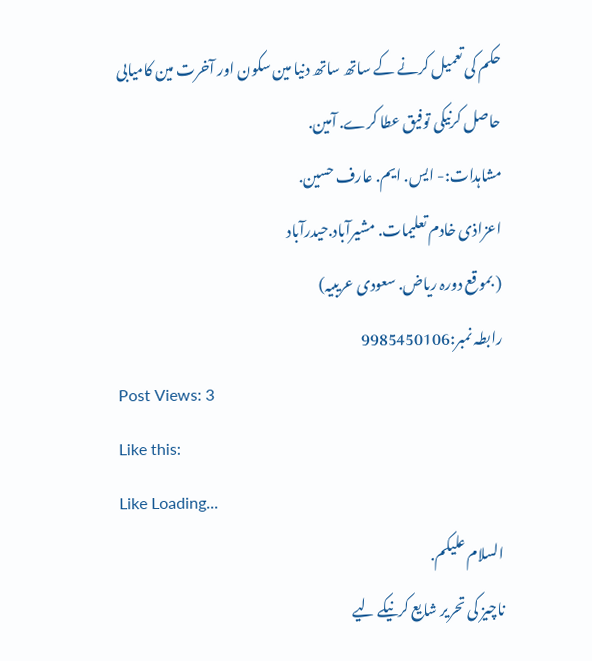حکم کی تعمیل کرنے کے ساتھ ساتھ دنیا مین سکون اور آخرت مین کامیابی حاصل کرنیکی توفیق عطا کرے. آمین.
مشاہدات:- ایس. ایم. عارف حسین.
اعزاذی خادم تعلیمات. مشیرآباد.حیدرآباد
( بموقع دورہ ریاض. سعودی عریبیہ)
رابطہ نمبر:9985450106
Post Views: 3
Like this:
Like Loading...
السلام علیکم.
ناچیز کی تحریر شایع کرنیکے لیے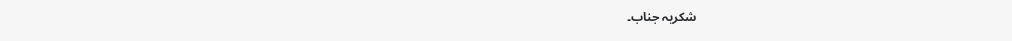شکریہ جناب۔